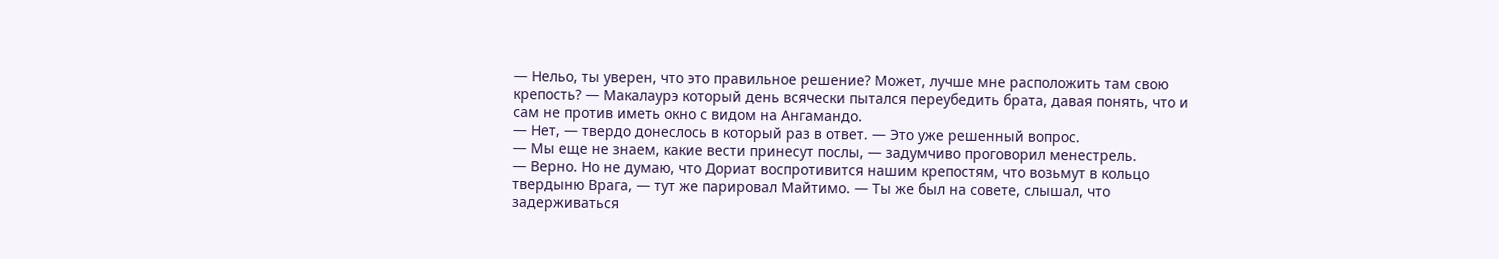— Нельо, ты уверен, что это правильное решение? Может, лучше мне расположить там свою крепость? — Макалаурэ который день всячески пытался переубедить брата, давая понять, что и сам не против иметь окно с видом на Ангамандо.
— Нет, — твердо донеслось в который раз в ответ. — Это уже решенный вопрос.
— Мы еще не знаем, какие вести принесут послы, — задумчиво проговорил менестрель.
— Верно. Но не думаю, что Дориат воспротивится нашим крепостям, что возьмут в кольцо твердыню Врага, — тут же парировал Майтимо. — Ты же был на совете, слышал, что задерживаться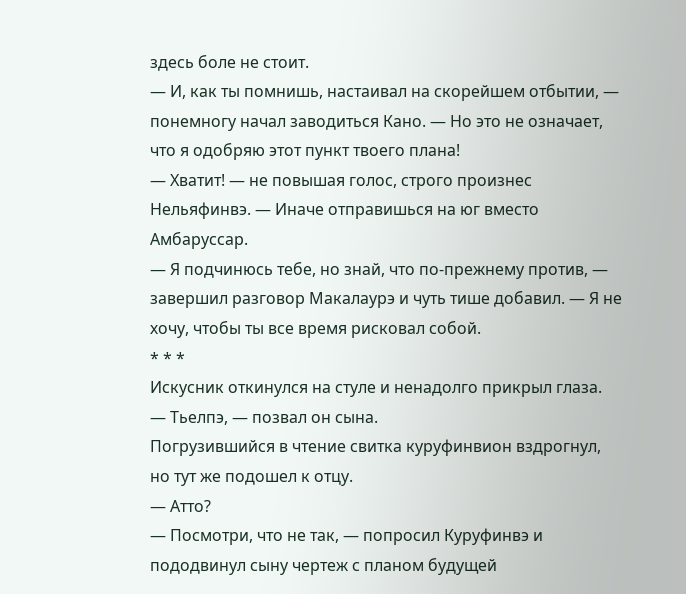здесь боле не стоит.
— И, как ты помнишь, настаивал на скорейшем отбытии, — понемногу начал заводиться Кано. — Но это не означает, что я одобряю этот пункт твоего плана!
— Хватит! — не повышая голос, строго произнес Нельяфинвэ. — Иначе отправишься на юг вместо Амбаруссар.
— Я подчинюсь тебе, но знай, что по-прежнему против, — завершил разговор Макалаурэ и чуть тише добавил. — Я не хочу, чтобы ты все время рисковал собой.
* * *
Искусник откинулся на стуле и ненадолго прикрыл глаза.
— Тьелпэ, — позвал он сына.
Погрузившийся в чтение свитка куруфинвион вздрогнул, но тут же подошел к отцу.
— Атто?
— Посмотри, что не так, — попросил Куруфинвэ и пододвинул сыну чертеж с планом будущей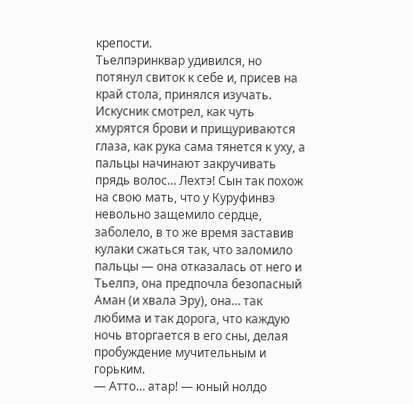крепости.
Тьелпэринквар удивился, но потянул свиток к себе и, присев на край стола, принялся изучать.
Искусник смотрел, как чуть хмурятся брови и прищуриваются глаза, как рука сама тянется к уху, а пальцы начинают закручивать прядь волос… Лехтэ! Сын так похож на свою мать, что у Куруфинвэ невольно защемило сердце, заболело, в то же время заставив кулаки сжаться так, что заломило пальцы — она отказалась от него и Тьелпэ, она предпочла безопасный Аман (и хвала Эру), она… так любима и так дорога, что каждую ночь вторгается в его сны, делая пробуждение мучительным и горьким.
— Атто… атар! — юный нолдо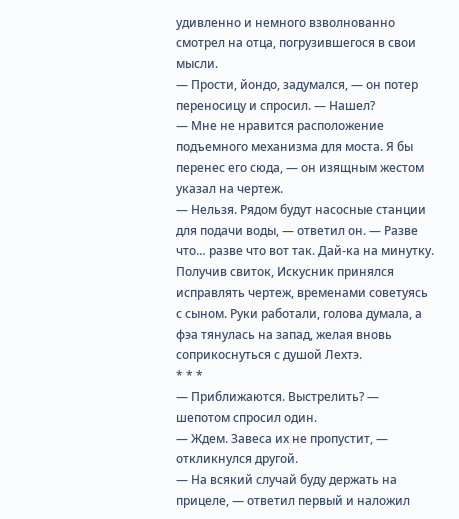удивленно и немного взволнованно смотрел на отца, погрузившегося в свои мысли.
— Прости, йондо, задумался, — он потер переносицу и спросил. — Нашел?
— Мне не нравится расположение подъемного механизма для моста. Я бы перенес его сюда, — он изящным жестом указал на чертеж.
— Нельзя. Рядом будут насосные станции для подачи воды, — ответил он. — Разве что… разве что вот так. Дай-ка на минутку.
Получив свиток, Искусник принялся исправлять чертеж, временами советуясь с сыном. Руки работали, голова думала, а фэа тянулась на запад, желая вновь соприкоснуться с душой Лехтэ.
* * *
— Приближаются. Выстрелить? — шепотом спросил один.
— Ждем. Завеса их не пропустит, — откликнулся другой.
— На всякий случай буду держать на прицеле, — ответил первый и наложил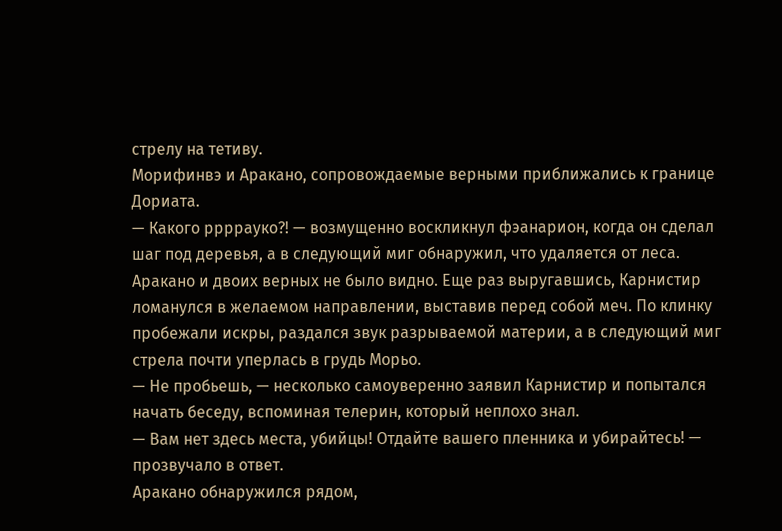стрелу на тетиву.
Морифинвэ и Аракано, сопровождаемые верными приближались к границе Дориата.
— Какого ррррауко?! — возмущенно воскликнул фэанарион, когда он сделал шаг под деревья, а в следующий миг обнаружил, что удаляется от леса.
Аракано и двоих верных не было видно. Еще раз выругавшись, Карнистир ломанулся в желаемом направлении, выставив перед собой меч. По клинку пробежали искры, раздался звук разрываемой материи, а в следующий миг стрела почти уперлась в грудь Морьо.
— Не пробьешь, — несколько самоуверенно заявил Карнистир и попытался начать беседу, вспоминая телерин, который неплохо знал.
— Вам нет здесь места, убийцы! Отдайте вашего пленника и убирайтесь! — прозвучало в ответ.
Аракано обнаружился рядом,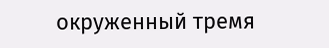окруженный тремя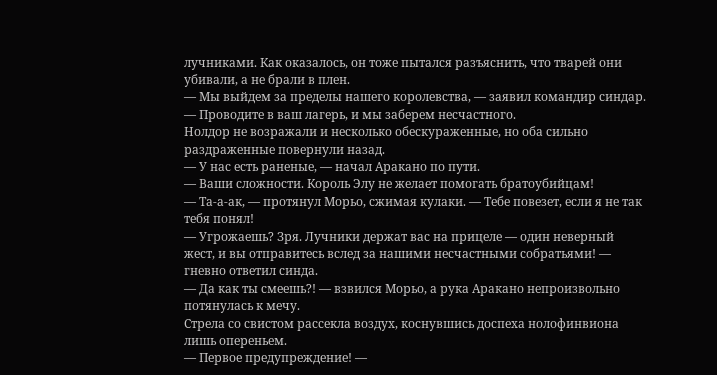лучниками. Как оказалось, он тоже пытался разъяснить, что тварей они убивали, а не брали в плен.
— Мы выйдем за пределы нашего королевства, — заявил командир синдар. — Проводите в ваш лагерь, и мы заберем несчастного.
Нолдор не возражали и несколько обескураженные, но оба сильно раздраженные повернули назад.
— У нас есть раненые, — начал Аракано по пути.
— Ваши сложности. Король Элу не желает помогать братоубийцам!
— Та-а-ак, — протянул Морьо, сжимая кулаки. — Тебе повезет, если я не так тебя понял!
— Угрожаешь? Зря. Лучники держат вас на прицеле — один неверный жест, и вы отправитесь вслед за нашими несчастными собратьями! — гневно ответил синда.
— Да как ты смеешь?! — взвился Морьо, а рука Аракано непроизвольно потянулась к мечу.
Стрела со свистом рассекла воздух, коснувшись доспеха нолофинвиона лишь опереньем.
— Первое предупреждение! —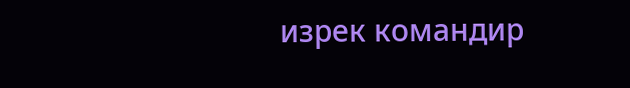изрек командир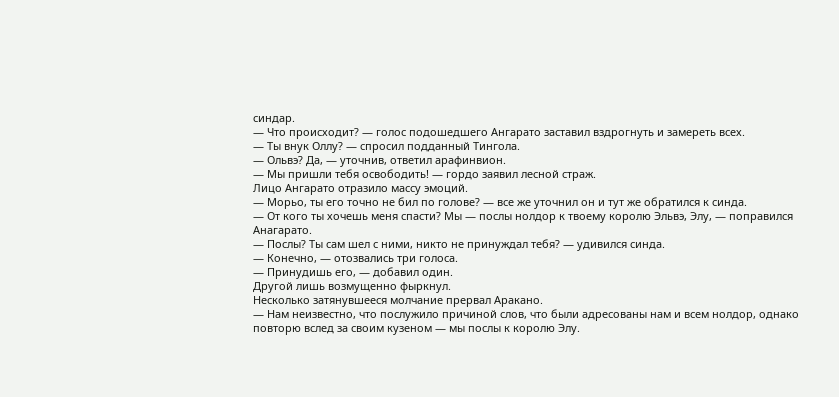синдар.
— Что происходит? — голос подошедшего Ангарато заставил вздрогнуть и замереть всех.
— Ты внук Оллу? — спросил подданный Тингола.
— Ольвэ? Да, — уточнив, ответил арафинвион.
— Мы пришли тебя освободить! — гордо заявил лесной страж.
Лицо Ангарато отразило массу эмоций.
— Морьо, ты его точно не бил по голове? — все же уточнил он и тут же обратился к синда.
— От кого ты хочешь меня спасти? Мы — послы нолдор к твоему королю Эльвэ, Элу, — поправился Анагарато.
— Послы? Ты сам шел с ними, никто не принуждал тебя? — удивился синда.
— Конечно, — отозвались три голоса.
— Принудишь его, — добавил один.
Другой лишь возмущенно фыркнул.
Несколько затянувшееся молчание прервал Аракано.
— Нам неизвестно, что послужило причиной слов, что были адресованы нам и всем нолдор, однако повторю вслед за своим кузеном — мы послы к королю Элу.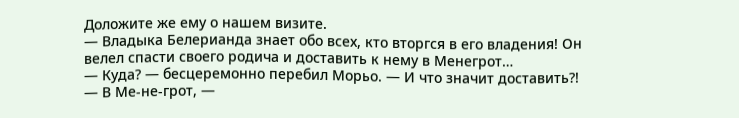Доложите же ему о нашем визите.
— Владыка Белерианда знает обо всех, кто вторгся в его владения! Он велел спасти своего родича и доставить к нему в Менегрот…
— Куда? — бесцеремонно перебил Морьо. — И что значит доставить?!
— В Ме-не-грот, —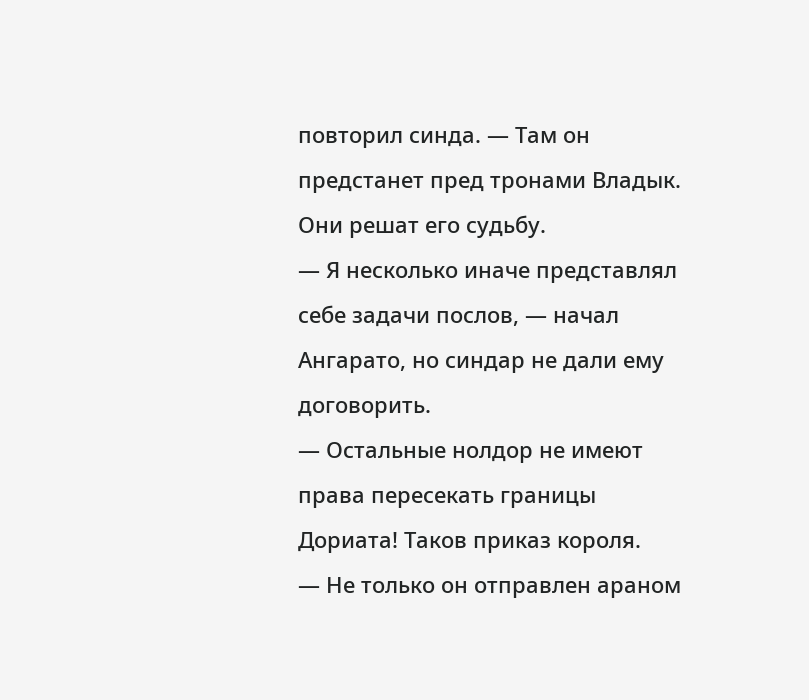повторил синда. — Там он предстанет пред тронами Владык. Они решат его судьбу.
— Я несколько иначе представлял себе задачи послов, — начал Ангарато, но синдар не дали ему договорить.
— Остальные нолдор не имеют права пересекать границы Дориата! Таков приказ короля.
— Не только он отправлен араном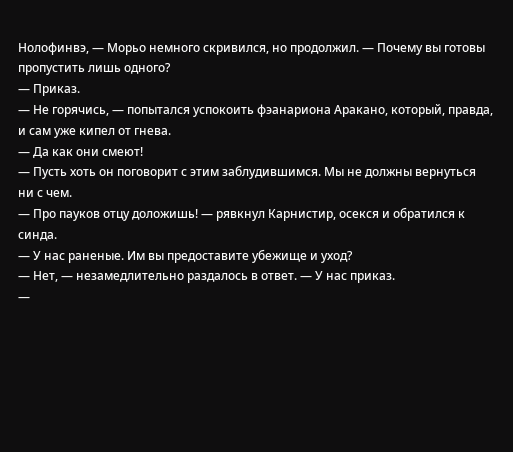Нолофинвэ, — Морьо немного скривился, но продолжил. — Почему вы готовы пропустить лишь одного?
— Приказ.
— Не горячись, — попытался успокоить фэанариона Аракано, который, правда, и сам уже кипел от гнева.
— Да как они смеют!
— Пусть хоть он поговорит с этим заблудившимся. Мы не должны вернуться ни с чем.
— Про пауков отцу доложишь! — рявкнул Карнистир, осекся и обратился к синда.
— У нас раненые. Им вы предоставите убежище и уход?
— Нет, — незамедлительно раздалось в ответ. — У нас приказ.
—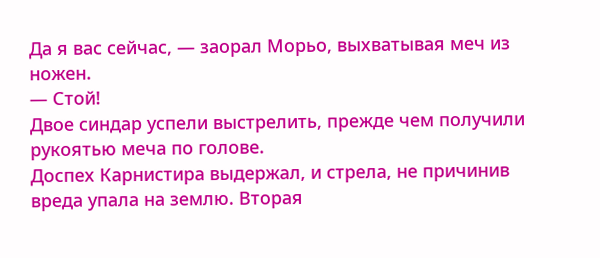Да я вас сейчас, — заорал Морьо, выхватывая меч из ножен.
— Стой!
Двое синдар успели выстрелить, прежде чем получили рукоятью меча по голове.
Доспех Карнистира выдержал, и стрела, не причинив вреда упала на землю. Вторая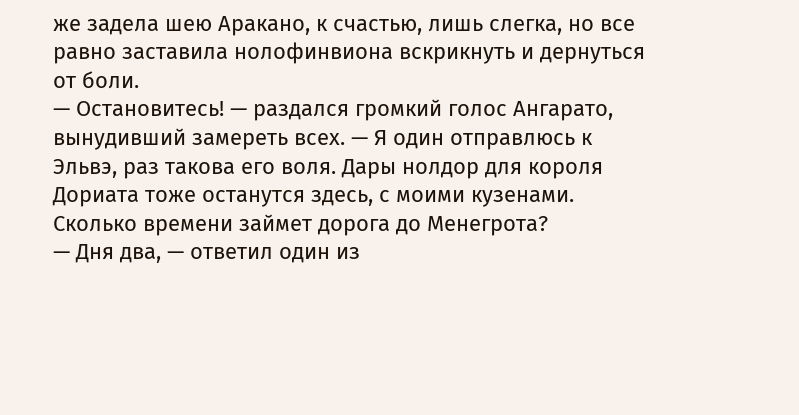же задела шею Аракано, к счастью, лишь слегка, но все равно заставила нолофинвиона вскрикнуть и дернуться от боли.
— Остановитесь! — раздался громкий голос Ангарато, вынудивший замереть всех. — Я один отправлюсь к Эльвэ, раз такова его воля. Дары нолдор для короля Дориата тоже останутся здесь, с моими кузенами. Сколько времени займет дорога до Менегрота?
— Дня два, — ответил один из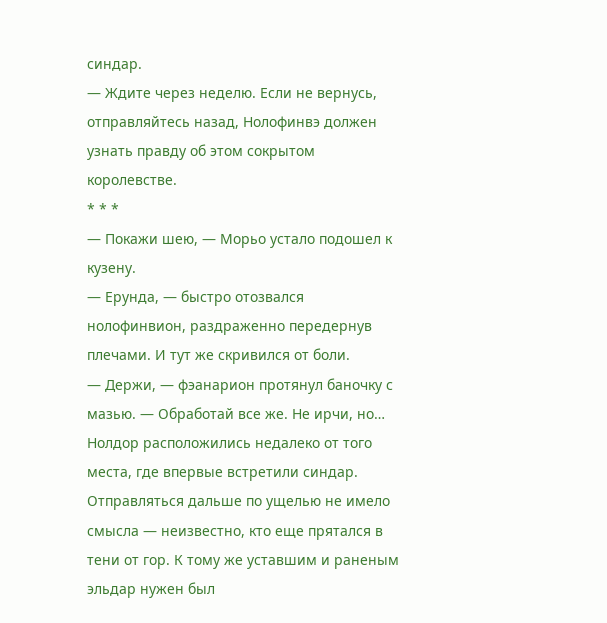синдар.
— Ждите через неделю. Если не вернусь, отправляйтесь назад, Нолофинвэ должен узнать правду об этом сокрытом королевстве.
* * *
— Покажи шею, — Морьо устало подошел к кузену.
— Ерунда, — быстро отозвался нолофинвион, раздраженно передернув плечами. И тут же скривился от боли.
— Держи, — фэанарион протянул баночку с мазью. — Обработай все же. Не ирчи, но…
Нолдор расположились недалеко от того места, где впервые встретили синдар. Отправляться дальше по ущелью не имело смысла — неизвестно, кто еще прятался в тени от гор. К тому же уставшим и раненым эльдар нужен был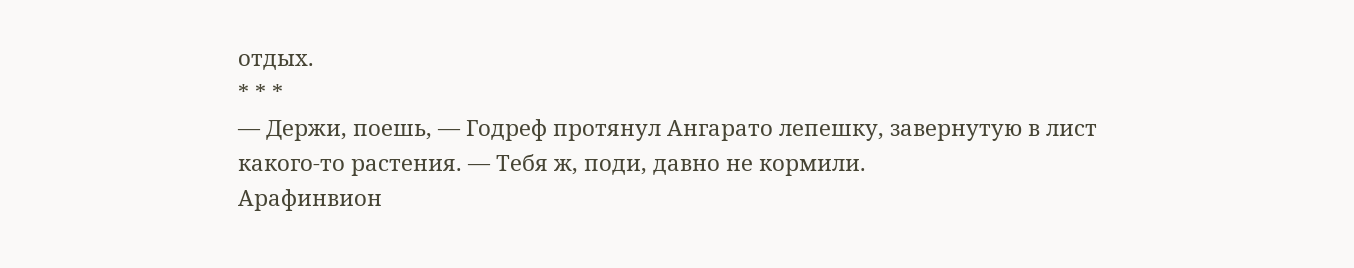отдых.
* * *
— Держи, поешь, — Годреф протянул Ангарато лепешку, завернутую в лист какого-то растения. — Тебя ж, поди, давно не кормили.
Арафинвион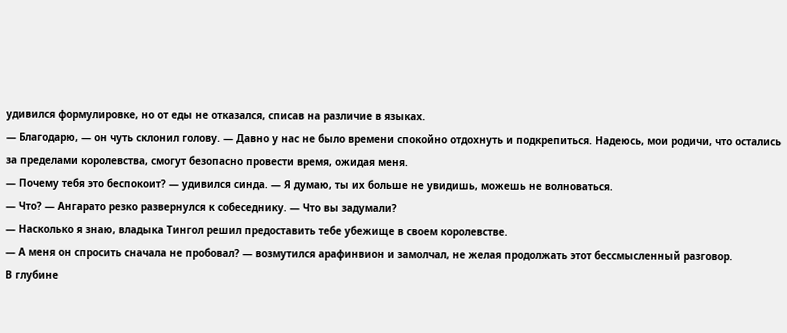удивился формулировке, но от еды не отказался, списав на различие в языках.
— Благодарю, — он чуть склонил голову. — Давно у нас не было времени спокойно отдохнуть и подкрепиться. Надеюсь, мои родичи, что остались за пределами королевства, смогут безопасно провести время, ожидая меня.
— Почему тебя это беспокоит? — удивился синда. — Я думаю, ты их больше не увидишь, можешь не волноваться.
— Что? — Ангарато резко развернулся к собеседнику. — Что вы задумали?
— Насколько я знаю, владыка Тингол решил предоставить тебе убежище в своем королевстве.
— А меня он спросить сначала не пробовал? — возмутился арафинвион и замолчал, не желая продолжать этот бессмысленный разговор.
В глубине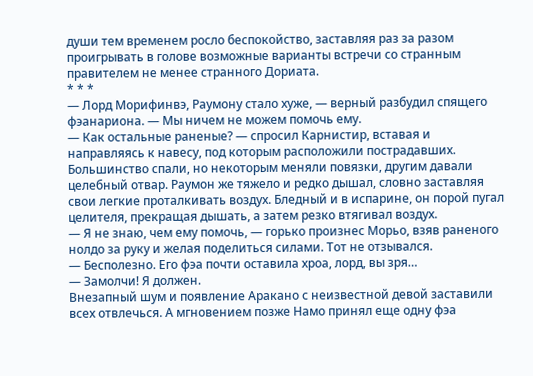души тем временем росло беспокойство, заставляя раз за разом проигрывать в голове возможные варианты встречи со странным правителем не менее странного Дориата.
* * *
— Лорд Морифинвэ, Раумону стало хуже, — верный разбудил спящего фэанариона. — Мы ничем не можем помочь ему.
— Как остальные раненые? — спросил Карнистир, вставая и направляясь к навесу, под которым расположили пострадавших.
Большинство спали, но некоторым меняли повязки, другим давали целебный отвар. Раумон же тяжело и редко дышал, словно заставляя свои легкие проталкивать воздух. Бледный и в испарине, он порой пугал целителя, прекращая дышать, а затем резко втягивал воздух.
— Я не знаю, чем ему помочь, — горько произнес Морьо, взяв раненого нолдо за руку и желая поделиться силами. Тот не отзывался.
— Бесполезно. Его фэа почти оставила хроа, лорд, вы зря…
— Замолчи! Я должен.
Внезапный шум и появление Аракано с неизвестной девой заставили всех отвлечься. А мгновением позже Намо принял еще одну фэа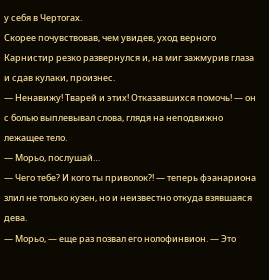у себя в Чертогах.
Скорее почувствовав, чем увидев, уход верного Карнистир резко развернулся и, на миг зажмурив глаза и сдав кулаки, произнес.
— Ненавижу! Тварей и этих! Отказавшихся помочь! — он с болью выплевывал слова, глядя на неподвижно лежащее тело.
— Морьо, послушай…
— Чего тебе? И кого ты приволок?! — теперь фэанариона злил не только кузен, но и неизвестно откуда взявшаяся дева.
— Морьо, — еще раз позвал его нолофинвион. — Это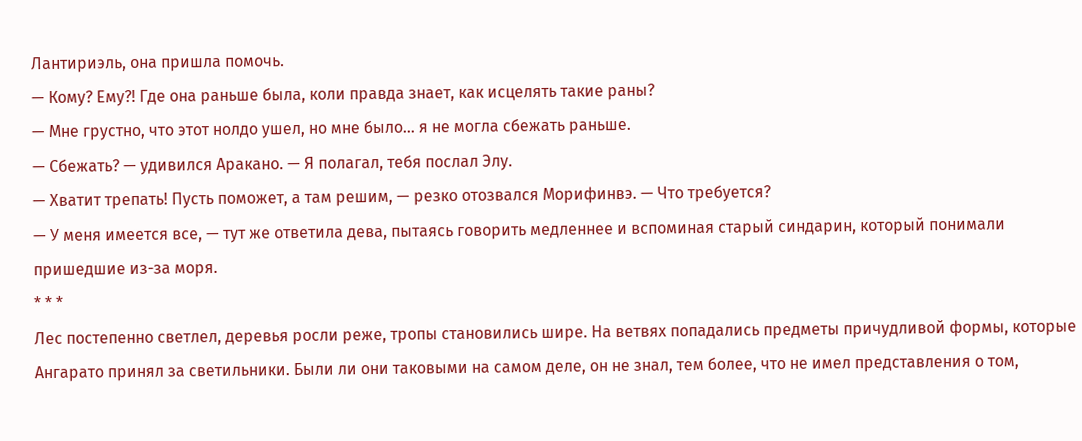Лантириэль, она пришла помочь.
— Кому? Ему?! Где она раньше была, коли правда знает, как исцелять такие раны?
— Мне грустно, что этот нолдо ушел, но мне было… я не могла сбежать раньше.
— Сбежать? — удивился Аракано. — Я полагал, тебя послал Элу.
— Хватит трепать! Пусть поможет, а там решим, — резко отозвался Морифинвэ. — Что требуется?
— У меня имеется все, — тут же ответила дева, пытаясь говорить медленнее и вспоминая старый синдарин, который понимали пришедшие из-за моря.
* * *
Лес постепенно светлел, деревья росли реже, тропы становились шире. На ветвях попадались предметы причудливой формы, которые Ангарато принял за светильники. Были ли они таковыми на самом деле, он не знал, тем более, что не имел представления о том,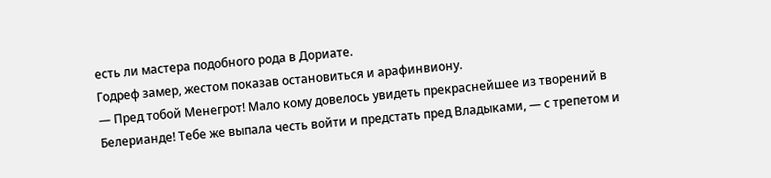есть ли мастера подобного рода в Дориате.
Годреф замер, жестом показав остановиться и арафинвиону.
— Пред тобой Менегрот! Мало кому довелось увидеть прекраснейшее из творений в Белерианде! Тебе же выпала честь войти и предстать пред Владыками, — с трепетом и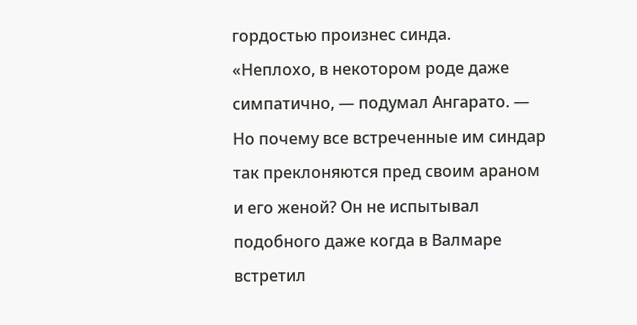гордостью произнес синда.
«Неплохо, в некотором роде даже симпатично, — подумал Ангарато. — Но почему все встреченные им синдар так преклоняются пред своим араном и его женой? Он не испытывал подобного даже когда в Валмаре встретил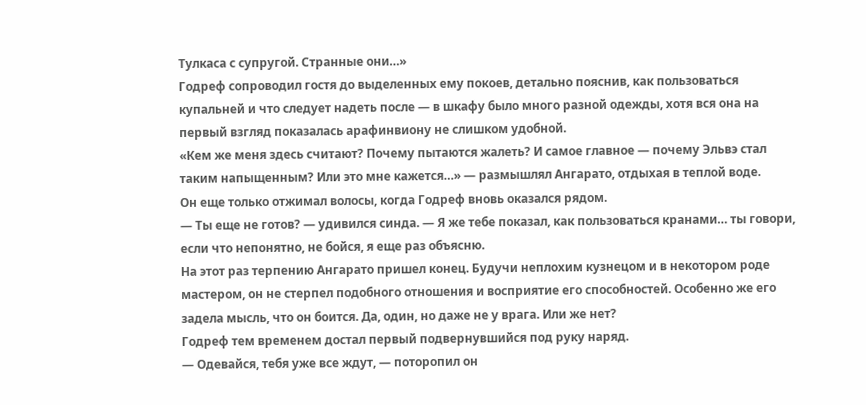Тулкаса с супругой. Странные они…»
Годреф сопроводил гостя до выделенных ему покоев, детально пояснив, как пользоваться купальней и что следует надеть после — в шкафу было много разной одежды, хотя вся она на первый взгляд показалась арафинвиону не слишком удобной.
«Кем же меня здесь считают? Почему пытаются жалеть? И самое главное — почему Эльвэ стал таким напыщенным? Или это мне кажется…» — размышлял Ангарато, отдыхая в теплой воде.
Он еще только отжимал волосы, когда Годреф вновь оказался рядом.
— Ты еще не готов? — удивился синда. — Я же тебе показал, как пользоваться кранами… ты говори, если что непонятно, не бойся, я еще раз объясню.
На этот раз терпению Ангарато пришел конец. Будучи неплохим кузнецом и в некотором роде мастером, он не стерпел подобного отношения и восприятие его способностей. Особенно же его задела мысль, что он боится. Да, один, но даже не у врага. Или же нет?
Годреф тем временем достал первый подвернувшийся под руку наряд.
— Одевайся, тебя уже все ждут, — поторопил он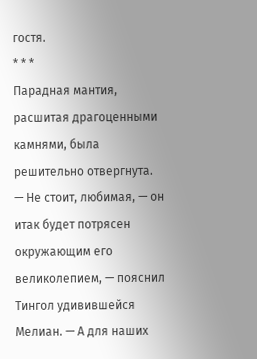гостя.
* * *
Парадная мантия, расшитая драгоценными камнями, была решительно отвергнута.
— Не стоит, любимая, — он итак будет потрясен окружающим его великолепием, — пояснил Тингол удивившейся Мелиан. — А для наших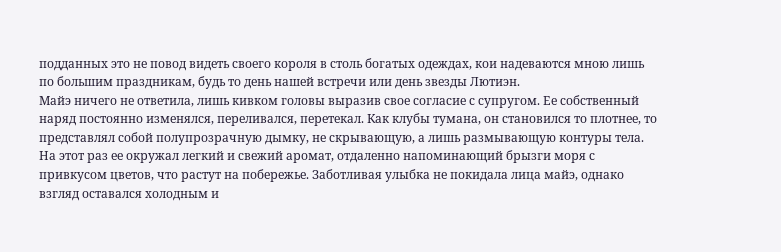подданных это не повод видеть своего короля в столь богатых одеждах, кои надеваются мною лишь по большим праздникам, будь то день нашей встречи или день звезды Лютиэн.
Майэ ничего не ответила, лишь кивком головы выразив свое согласие с супругом. Ее собственный наряд постоянно изменялся, переливался, перетекал. Как клубы тумана, он становился то плотнее, то представлял собой полупрозрачную дымку, не скрывающую, а лишь размывающую контуры тела. На этот раз ее окружал легкий и свежий аромат, отдаленно напоминающий брызги моря с привкусом цветов, что растут на побережье. Заботливая улыбка не покидала лица майэ, однако взгляд оставался холодным и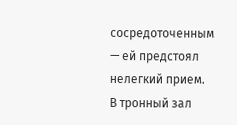сосредоточенным — ей предстоял нелегкий прием.
В тронный зал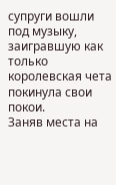супруги вошли под музыку, заигравшую как только королевская чета покинула свои покои.
Заняв места на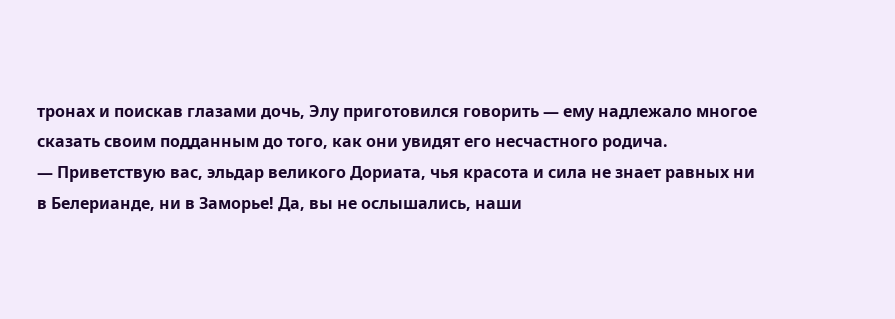тронах и поискав глазами дочь, Элу приготовился говорить — ему надлежало многое сказать своим подданным до того, как они увидят его несчастного родича.
— Приветствую вас, эльдар великого Дориата, чья красота и сила не знает равных ни в Белерианде, ни в Заморье! Да, вы не ослышались, наши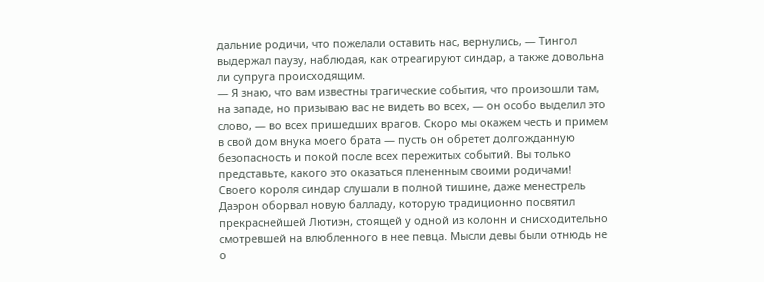дальние родичи, что пожелали оставить нас, вернулись, — Тингол выдержал паузу, наблюдая, как отреагируют синдар, а также довольна ли супруга происходящим.
— Я знаю, что вам известны трагические события, что произошли там, на западе, но призываю вас не видеть во всех, — он особо выделил это слово, — во всех пришедших врагов. Скоро мы окажем честь и примем в свой дом внука моего брата — пусть он обретет долгожданную безопасность и покой после всех пережитых событий. Вы только представьте, какого это оказаться плененным своими родичами!
Своего короля синдар слушали в полной тишине, даже менестрель Даэрон оборвал новую балладу, которую традиционно посвятил прекраснейшей Лютиэн, стоящей у одной из колонн и снисходительно смотревшей на влюбленного в нее певца. Мысли девы были отнюдь не о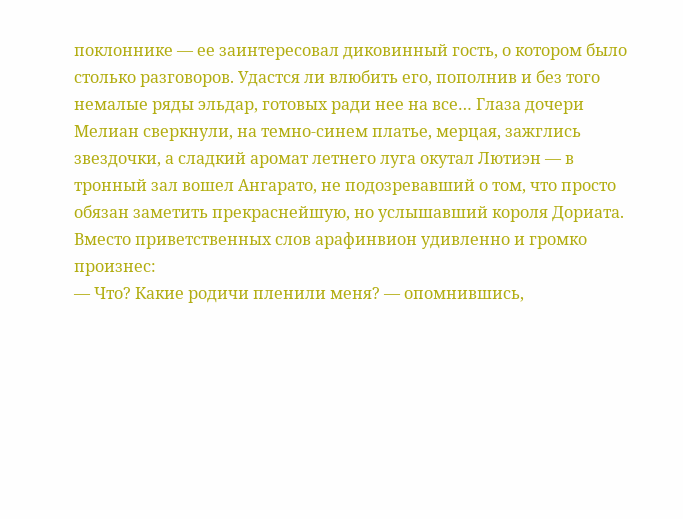поклоннике — ее заинтересовал диковинный гость, о котором было столько разговоров. Удастся ли влюбить его, пополнив и без того немалые ряды эльдар, готовых ради нее на все… Глаза дочери Мелиан сверкнули, на темно-синем платье, мерцая, зажглись звездочки, а сладкий аромат летнего луга окутал Лютиэн — в тронный зал вошел Ангарато, не подозревавший о том, что просто обязан заметить прекраснейшую, но услышавший короля Дориата.
Вместо приветственных слов арафинвион удивленно и громко произнес:
— Что? Какие родичи пленили меня? — опомнившись,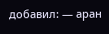добавил: — аран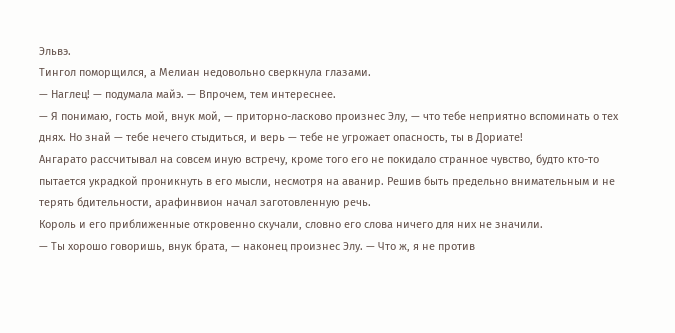Эльвэ.
Тингол поморщился, а Мелиан недовольно сверкнула глазами.
— Наглец! — подумала майэ. — Впрочем, тем интереснее.
— Я понимаю, гость мой, внук мой, — приторно-ласково произнес Элу, — что тебе неприятно вспоминать о тех днях. Но знай — тебе нечего стыдиться, и верь — тебе не угрожает опасность, ты в Дориате!
Ангарато рассчитывал на совсем иную встречу, кроме того его не покидало странное чувство, будто кто-то пытается украдкой проникнуть в его мысли, несмотря на аванир. Решив быть предельно внимательным и не терять бдительности, арафинвион начал заготовленную речь.
Король и его приближенные откровенно скучали, словно его слова ничего для них не значили.
— Ты хорошо говоришь, внук брата, — наконец произнес Элу. — Что ж, я не против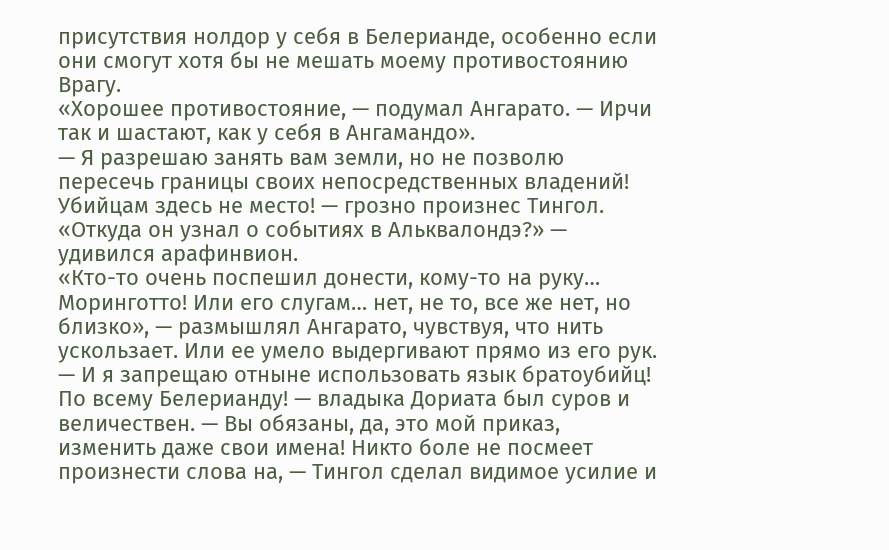присутствия нолдор у себя в Белерианде, особенно если они смогут хотя бы не мешать моему противостоянию Врагу.
«Хорошее противостояние, — подумал Ангарато. — Ирчи так и шастают, как у себя в Ангамандо».
— Я разрешаю занять вам земли, но не позволю пересечь границы своих непосредственных владений! Убийцам здесь не место! — грозно произнес Тингол.
«Откуда он узнал о событиях в Альквалондэ?» — удивился арафинвион.
«Кто-то очень поспешил донести, кому-то на руку… Моринготто! Или его слугам… нет, не то, все же нет, но близко», — размышлял Ангарато, чувствуя, что нить ускользает. Или ее умело выдергивают прямо из его рук.
— И я запрещаю отныне использовать язык братоубийц! По всему Белерианду! — владыка Дориата был суров и величествен. — Вы обязаны, да, это мой приказ, изменить даже свои имена! Никто боле не посмеет произнести слова на, — Тингол сделал видимое усилие и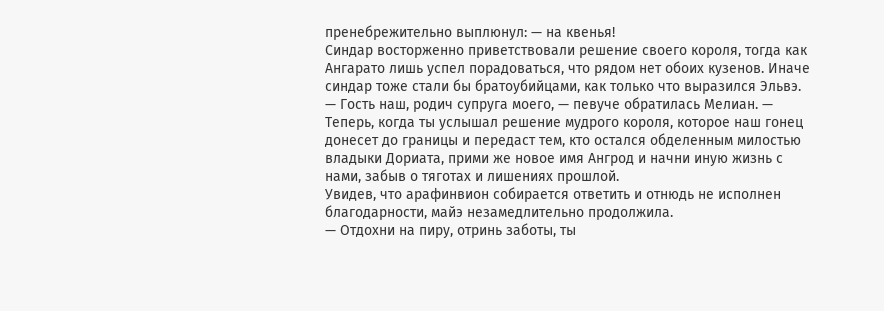пренебрежительно выплюнул: — на квенья!
Синдар восторженно приветствовали решение своего короля, тогда как Ангарато лишь успел порадоваться, что рядом нет обоих кузенов. Иначе синдар тоже стали бы братоубийцами, как только что выразился Эльвэ.
— Гость наш, родич супруга моего, — певуче обратилась Мелиан. — Теперь, когда ты услышал решение мудрого короля, которое наш гонец донесет до границы и передаст тем, кто остался обделенным милостью владыки Дориата, прими же новое имя Ангрод и начни иную жизнь с нами, забыв о тяготах и лишениях прошлой.
Увидев, что арафинвион собирается ответить и отнюдь не исполнен благодарности, майэ незамедлительно продолжила.
— Отдохни на пиру, отринь заботы, ты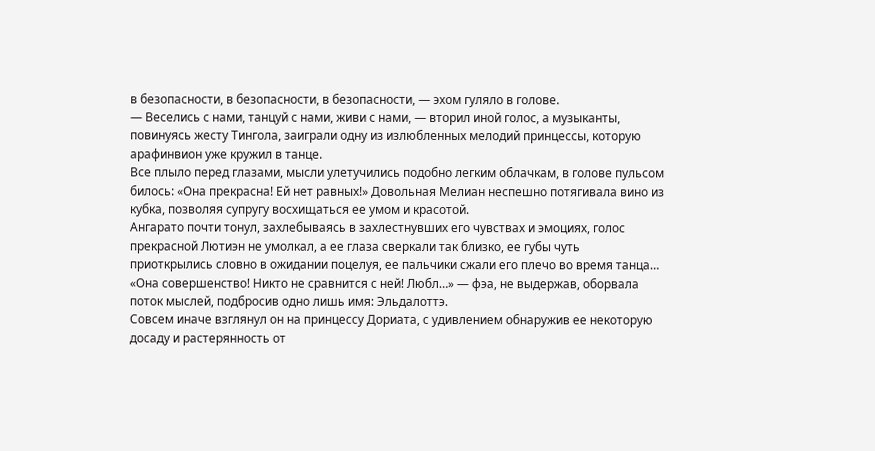в безопасности, в безопасности, в безопасности, — эхом гуляло в голове.
— Веселись с нами, танцуй с нами, живи с нами, — вторил иной голос, а музыканты, повинуясь жесту Тингола, заиграли одну из излюбленных мелодий принцессы, которую арафинвион уже кружил в танце.
Все плыло перед глазами, мысли улетучились подобно легким облачкам, в голове пульсом билось: «Она прекрасна! Ей нет равных!» Довольная Мелиан неспешно потягивала вино из кубка, позволяя супругу восхищаться ее умом и красотой.
Ангарато почти тонул, захлебываясь в захлестнувших его чувствах и эмоциях, голос прекрасной Лютиэн не умолкал, а ее глаза сверкали так близко, ее губы чуть приоткрылись словно в ожидании поцелуя, ее пальчики сжали его плечо во время танца…
«Она совершенство! Никто не сравнится с ней! Любл…» — фэа, не выдержав, оборвала поток мыслей, подбросив одно лишь имя: Эльдалоттэ.
Совсем иначе взглянул он на принцессу Дориата, с удивлением обнаружив ее некоторую досаду и растерянность от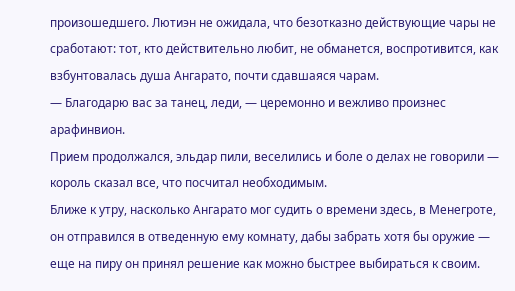произошедшего. Лютиэн не ожидала, что безотказно действующие чары не сработают: тот, кто действительно любит, не обманется, воспротивится, как взбунтовалась душа Ангарато, почти сдавшаяся чарам.
— Благодарю вас за танец, леди, — церемонно и вежливо произнес арафинвион.
Прием продолжался, эльдар пили, веселились и боле о делах не говорили — король сказал все, что посчитал необходимым.
Ближе к утру, насколько Ангарато мог судить о времени здесь, в Менегроте, он отправился в отведенную ему комнату, дабы забрать хотя бы оружие — еще на пиру он принял решение как можно быстрее выбираться к своим.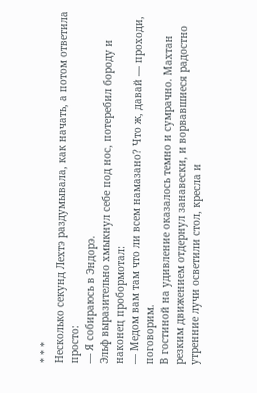* * *
Несколько секунд Лехтэ раздумывала, как начать, а потом ответила просто:
— Я собираюсь в Эндорэ.
Эльф выразительно хмыкнул себе под нос, потеребил бороду и наконец пробормотал:
— Медом вам там что ли всем намазано? Что ж, давай — проходи, поговорим.
В гостиной на удивление оказалось темно и сумрачно. Махтан резким движением отдернул занавески, и ворвавшиеся радостно утренние лучи осветили стол, кресла и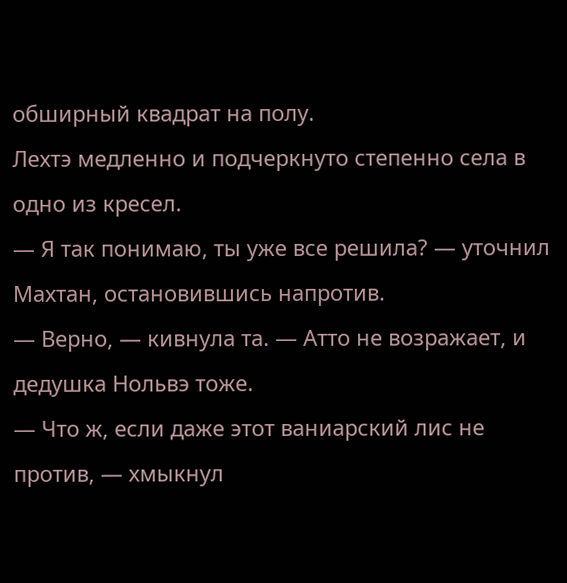обширный квадрат на полу.
Лехтэ медленно и подчеркнуто степенно села в одно из кресел.
— Я так понимаю, ты уже все решила? — уточнил Махтан, остановившись напротив.
— Верно, — кивнула та. — Атто не возражает, и дедушка Нольвэ тоже.
— Что ж, если даже этот ваниарский лис не против, — хмыкнул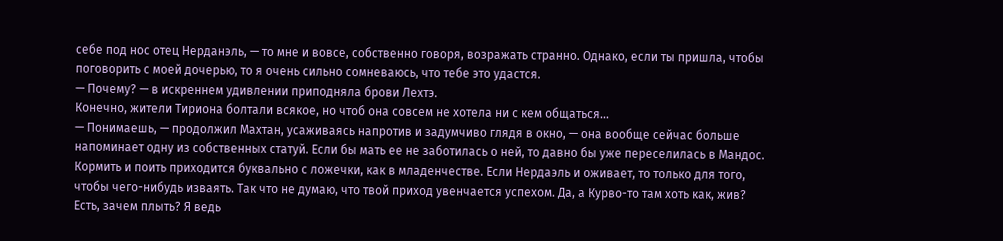себе под нос отец Нерданэль, — то мне и вовсе, собственно говоря, возражать странно. Однако, если ты пришла, чтобы поговорить с моей дочерью, то я очень сильно сомневаюсь, что тебе это удастся.
— Почему? — в искреннем удивлении приподняла брови Лехтэ.
Конечно, жители Тириона болтали всякое, но чтоб она совсем не хотела ни с кем общаться…
— Понимаешь, — продолжил Махтан, усаживаясь напротив и задумчиво глядя в окно, — она вообще сейчас больше напоминает одну из собственных статуй. Если бы мать ее не заботилась о ней, то давно бы уже переселилась в Мандос. Кормить и поить приходится буквально с ложечки, как в младенчестве. Если Нердаэль и оживает, то только для того, чтобы чего-нибудь изваять. Так что не думаю, что твой приход увенчается успехом. Да, а Курво-то там хоть как, жив? Есть, зачем плыть? Я ведь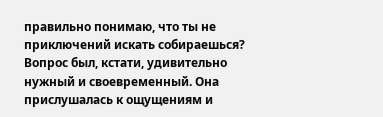правильно понимаю, что ты не приключений искать собираешься?
Вопрос был, кстати, удивительно нужный и своевременный. Она прислушалась к ощущениям и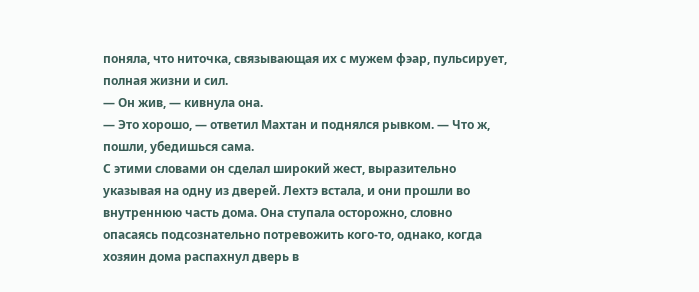поняла, что ниточка, связывающая их с мужем фэар, пульсирует, полная жизни и сил.
— Он жив, — кивнула она.
— Это хорошо, — ответил Махтан и поднялся рывком. — Что ж, пошли, убедишься сама.
С этими словами он сделал широкий жест, выразительно указывая на одну из дверей. Лехтэ встала, и они прошли во внутреннюю часть дома. Она ступала осторожно, словно опасаясь подсознательно потревожить кого-то, однако, когда хозяин дома распахнул дверь в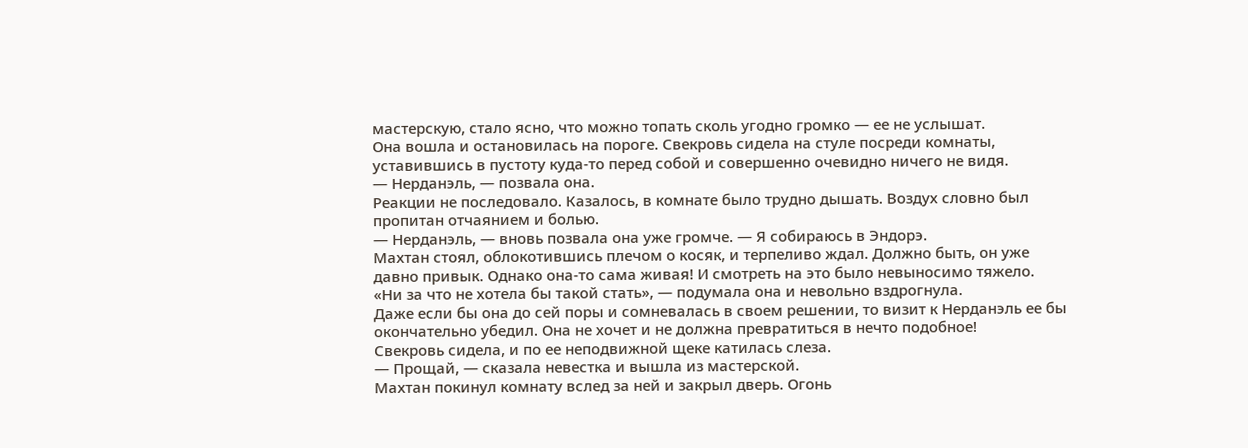мастерскую, стало ясно, что можно топать сколь угодно громко — ее не услышат.
Она вошла и остановилась на пороге. Свекровь сидела на стуле посреди комнаты, уставившись в пустоту куда-то перед собой и совершенно очевидно ничего не видя.
— Нерданэль, — позвала она.
Реакции не последовало. Казалось, в комнате было трудно дышать. Воздух словно был пропитан отчаянием и болью.
— Нерданэль, — вновь позвала она уже громче. — Я собираюсь в Эндорэ.
Махтан стоял, облокотившись плечом о косяк, и терпеливо ждал. Должно быть, он уже давно привык. Однако она-то сама живая! И смотреть на это было невыносимо тяжело.
«Ни за что не хотела бы такой стать», — подумала она и невольно вздрогнула.
Даже если бы она до сей поры и сомневалась в своем решении, то визит к Нерданэль ее бы окончательно убедил. Она не хочет и не должна превратиться в нечто подобное!
Свекровь сидела, и по ее неподвижной щеке катилась слеза.
— Прощай, — сказала невестка и вышла из мастерской.
Махтан покинул комнату вслед за ней и закрыл дверь. Огонь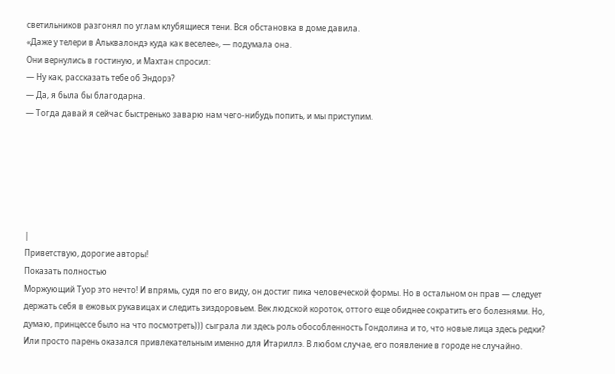светильников разгонял по углам клубящиеся тени. Вся обстановка в доме давила.
«Даже у телери в Альквалондэ куда как веселее», — подумала она.
Они вернулись в гостиную, и Махтан спросил:
— Ну как, рассказать тебе об Эндорэ?
— Да, я была бы благодарна.
— Тогда давай я сейчас быстренько заварю нам чего-нибудь попить, и мы приступим.






|
Приветствую, дорогие авторы!
Показать полностью
Моржующий Туор это нечто! И впрямь, судя по его виду, он достиг пика человеческой формы. Но в остальном он прав — следует держать себя в ежовых рукавицах и следить зиздоровьем. Век людской короток, оттого еще обиднее сократить его болезнями. Но, думаю, принцессе было на что посмотреть))) сыграла ли здесь роль обособленность Гондолина и то, что новые лица здесь редки? Или просто парень оказался привлекательным именно для Итариллэ. В любом случае, его появление в городе не случайно.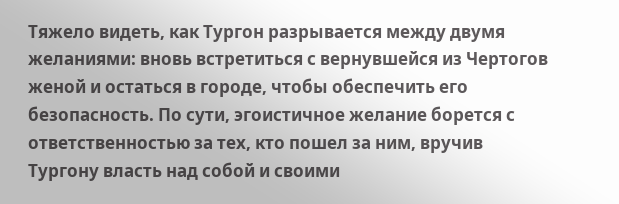Тяжело видеть, как Тургон разрывается между двумя желаниями: вновь встретиться с вернувшейся из Чертогов женой и остаться в городе, чтобы обеспечить его безопасность. По сути, эгоистичное желание борется с ответственностью за тех, кто пошел за ним, вручив Тургону власть над собой и своими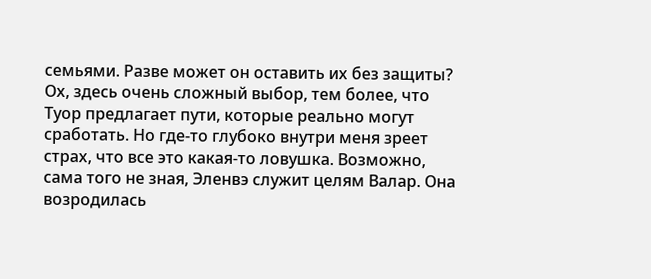семьями. Разве может он оставить их без защиты? Ох, здесь очень сложный выбор, тем более, что Туор предлагает пути, которые реально могут сработать. Но где-то глубоко внутри меня зреет страх, что все это какая-то ловушка. Возможно, сама того не зная, Эленвэ служит целям Валар. Она возродилась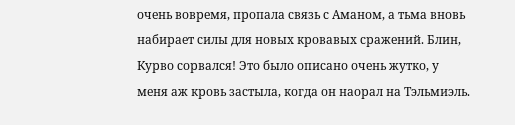очень вовремя, пропала связь с Аманом, а тьма вновь набирает силы для новых кровавых сражений. Блин, Курво сорвался! Это было описано очень жутко, у меня аж кровь застыла, когда он наорал на Тэльмиэль.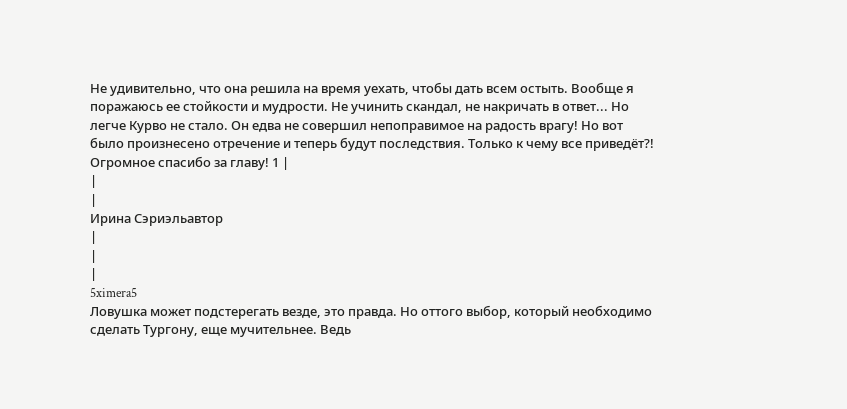Не удивительно, что она решила на время уехать, чтобы дать всем остыть. Вообще я поражаюсь ее стойкости и мудрости. Не учинить скандал, не накричать в ответ... Но легче Курво не стало. Он едва не совершил непоправимое на радость врагу! Но вот было произнесено отречение и теперь будут последствия. Только к чему все приведёт?! Огромное спасибо за главу! 1 |
|
|
Ирина Сэриэльавтор
|
|
|
5ximera5
Ловушка может подстерегать везде, это правда. Но оттого выбор, который необходимо сделать Тургону, еще мучительнее. Ведь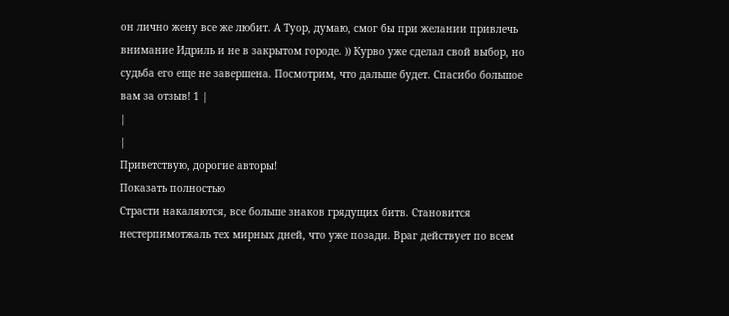он лично жену все же любит. А Туор, думаю, смог бы при желании привлечь внимание Идриль и не в закрытом городе. )) Курво уже сделал свой выбор, но судьба его еще не завершена. Посмотрим, что дальше будет. Спасибо большое вам за отзыв! 1 |
|
|
Приветствую, дорогие авторы!
Показать полностью
Страсти накаляются, все больше знаков грядущих битв. Становится нестерпимотжаль тех мирных дней, что уже позади. Враг действует по всем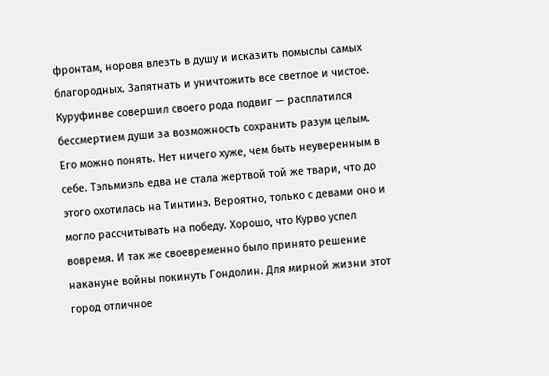фронтам, норовя влезть в душу и исказить помыслы самых благородных. Запятнать и уничтожить все светлое и чистое. Куруфинве совершил своего рода подвиг — расплатился бессмертием души за возможность сохранить разум целым. Его можно понять. Нет ничего хуже, чем быть неуверенным в себе. Тэльмиэль едва не стала жертвой той же твари, что до этого охотилась на Тинтинэ. Вероятно, только с девами оно и могло рассчитывать на победу. Хорошо, что Курво успел вовремя. И так же своевременно было принято решение накануне войны покинуть Гондолин. Для мирной жизни этот город отличное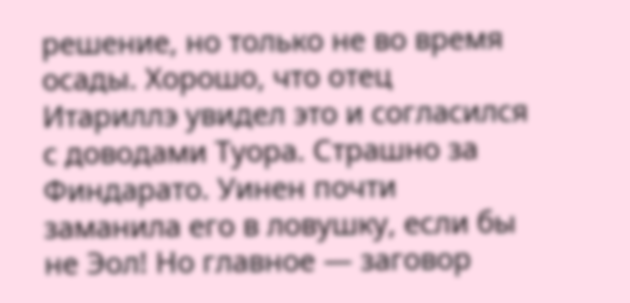решение, но только не во время осады. Хорошо, что отец Итариллэ увидел это и согласился с доводами Туора. Страшно за Финдарато. Уинен почти заманила его в ловушку, если бы не Эол! Но главное — заговор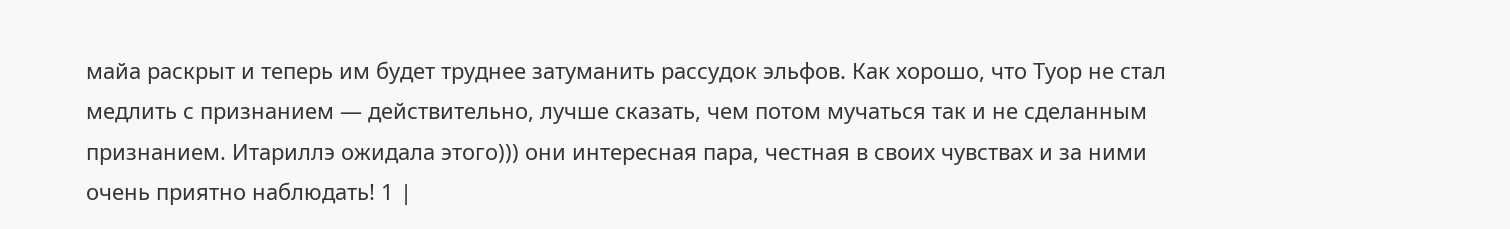майа раскрыт и теперь им будет труднее затуманить рассудок эльфов. Как хорошо, что Туор не стал медлить с признанием — действительно, лучше сказать, чем потом мучаться так и не сделанным признанием. Итариллэ ожидала этого))) они интересная пара, честная в своих чувствах и за ними очень приятно наблюдать! 1 |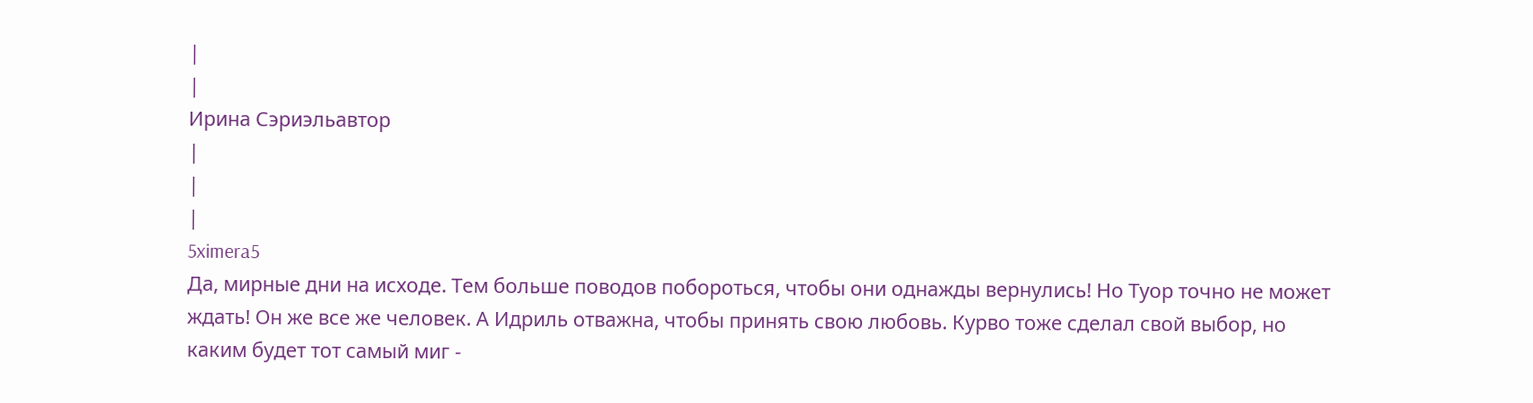|
|
Ирина Сэриэльавтор
|
|
|
5ximera5
Да, мирные дни на исходе. Тем больше поводов побороться, чтобы они однажды вернулись! Но Туор точно не может ждать! Он же все же человек. А Идриль отважна, чтобы принять свою любовь. Курво тоже сделал свой выбор, но каким будет тот самый миг -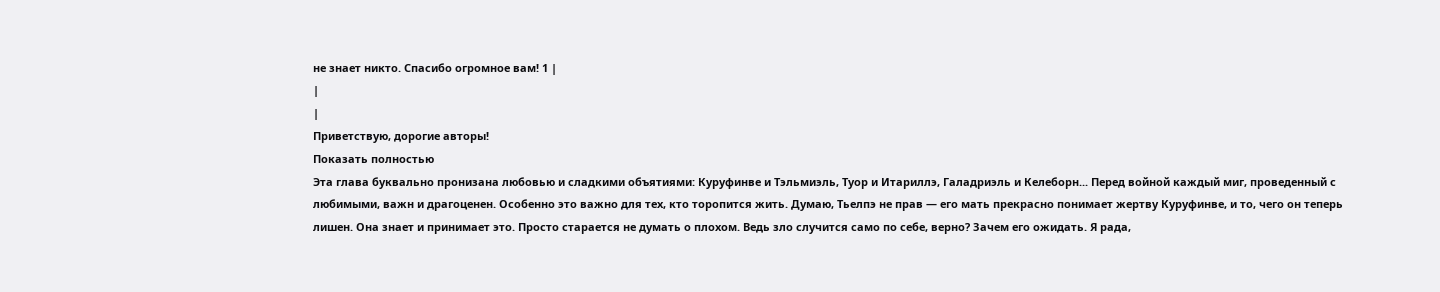не знает никто. Спасибо огромное вам! 1 |
|
|
Приветствую, дорогие авторы!
Показать полностью
Эта глава буквально пронизана любовью и сладкими объятиями: Куруфинве и Тэльмиэль, Туор и Итариллэ, Галадриэль и Келеборн... Перед войной каждый миг, проведенный с любимыми, важн и драгоценен. Особенно это важно для тех, кто торопится жить. Думаю, Тьелпэ не прав — его мать прекрасно понимает жертву Куруфинве, и то, чего он теперь лишен. Она знает и принимает это. Просто старается не думать о плохом. Ведь зло случится само по себе, верно? Зачем его ожидать. Я рада,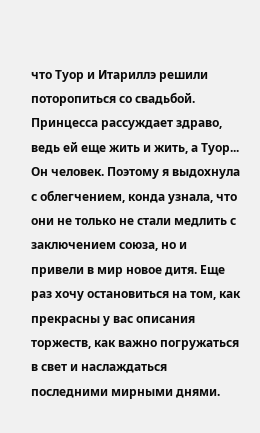что Туор и Итариллэ решили поторопиться со свадьбой. Принцесса рассуждает здраво, ведь ей еще жить и жить, а Туор... Он человек. Поэтому я выдохнула с облегчением, конда узнала, что они не только не стали медлить с заключением союза, но и привели в мир новое дитя. Еще раз хочу остановиться на том, как прекрасны у вас описания торжеств, как важно погружаться в свет и наслаждаться последними мирными днями.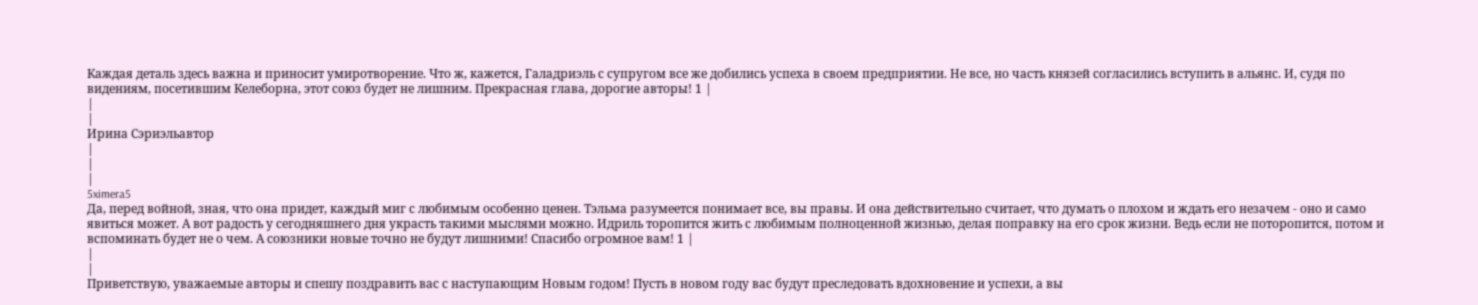Каждая деталь здесь важна и приносит умиротворение. Что ж, кажется, Галадриэль с супругом все же добились успеха в своем предприятии. Не все, но часть князей согласились вступить в альянс. И, судя по видениям, посетившим Келеборна, этот союз будет не лишним. Прекрасная глава, дорогие авторы! 1 |
|
|
Ирина Сэриэльавтор
|
|
|
5ximera5
Да, перед войной, зная, что она придет, каждый миг с любимым особенно ценен. Тэльма разумеется понимает все, вы правы. И она действительно считает, что думать о плохом и ждать его незачем - оно и само явиться может. А вот радость у сегодняшнего дня украсть такими мыслями можно. Идриль торопится жить с любимым полноценной жизнью, делая поправку на его срок жизни. Ведь если не поторопится, потом и вспоминать будет не о чем. А союзники новые точно не будут лишними! Спасибо огромное вам! 1 |
|
|
Приветствую, уважаемые авторы и спешу поздравить вас с наступающим Новым годом! Пусть в новом году вас будут преследовать вдохновение и успехи, а вы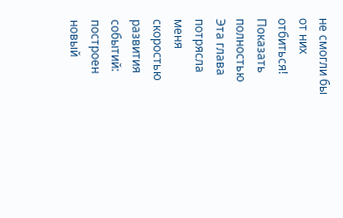не смогли бы от них отбиться!
Показать полностью
Эта глава потрясла меня скоростью развития событий: построен новый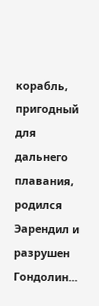корабль, пригодный для дальнего плавания, родился Эарендил и разрушен Гондолин...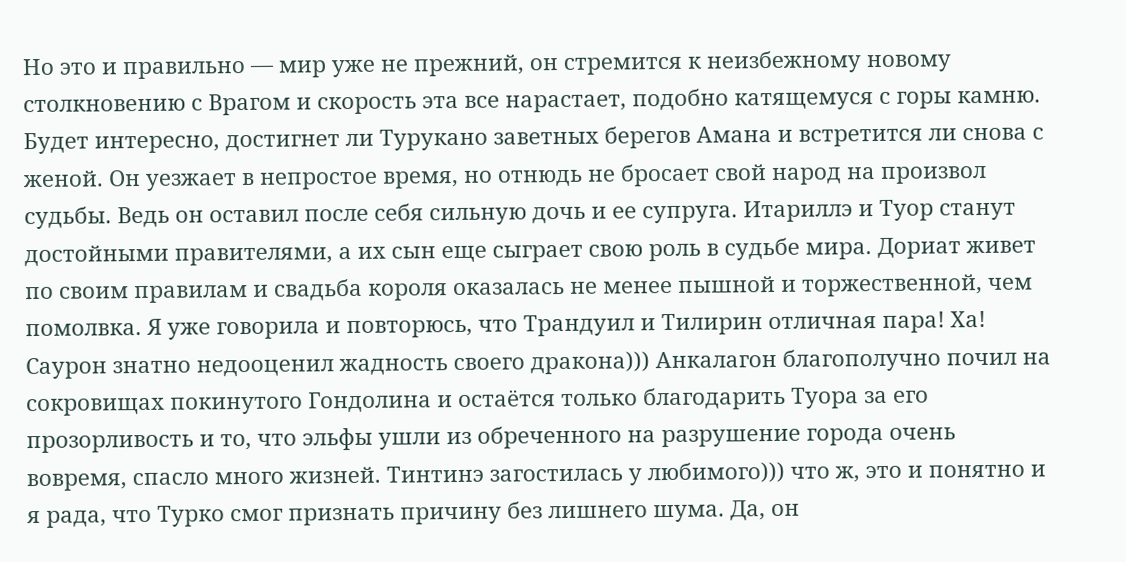Но это и правильно — мир уже не прежний, он стремится к неизбежному новому столкновению с Врагом и скорость эта все нарастает, подобно катящемуся с горы камню. Будет интересно, достигнет ли Турукано заветных берегов Амана и встретится ли снова с женой. Он уезжает в непростое время, но отнюдь не бросает свой народ на произвол судьбы. Ведь он оставил после себя сильную дочь и ее супруга. Итариллэ и Туор станут достойными правителями, а их сын еще сыграет свою роль в судьбе мира. Дориат живет по своим правилам и свадьба короля оказалась не менее пышной и торжественной, чем помолвка. Я уже говорила и повторюсь, что Трандуил и Тилирин отличная пара! Ха! Саурон знатно недооценил жадность своего дракона))) Анкалагон благополучно почил на сокровищах покинутого Гондолина и остаётся только благодарить Туора за его прозорливость и то, что эльфы ушли из обреченного на разрушение города очень вовремя, спасло много жизней. Тинтинэ загостилась у любимого))) что ж, это и понятно и я рада, что Турко смог признать причину без лишнего шума. Да, он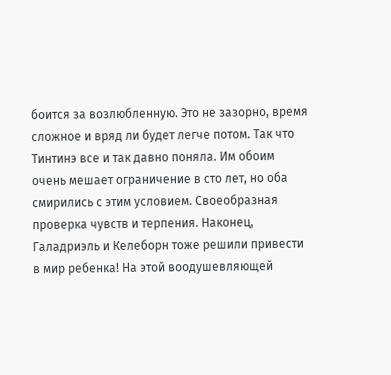боится за возлюбленную. Это не зазорно, время сложное и вряд ли будет легче потом. Так что Тинтинэ все и так давно поняла. Им обоим очень мешает ограничение в сто лет, но оба смирились с этим условием. Своеобразная проверка чувств и терпения. Наконец, Галадриэль и Келеборн тоже решили привести в мир ребенка! На этой воодушевляющей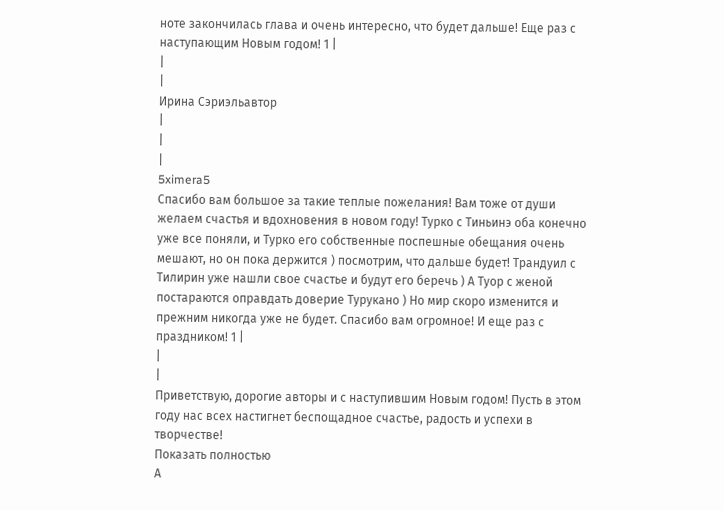ноте закончилась глава и очень интересно, что будет дальше! Еще раз с наступающим Новым годом! 1 |
|
|
Ирина Сэриэльавтор
|
|
|
5ximera5
Спасибо вам большое за такие теплые пожелания! Вам тоже от души желаем счастья и вдохновения в новом году! Турко с Тиньинэ оба конечно уже все поняли, и Турко его собственные поспешные обещания очень мешают, но он пока держится ) посмотрим, что дальше будет! Трандуил с Тилирин уже нашли свое счастье и будут его беречь ) А Туор с женой постараются оправдать доверие Турукано ) Но мир скоро изменится и прежним никогда уже не будет. Спасибо вам огромное! И еще раз с праздником! 1 |
|
|
Приветствую, дорогие авторы и с наступившим Новым годом! Пусть в этом году нас всех настигнет беспощадное счастье, радость и успехи в творчестве!
Показать полностью
А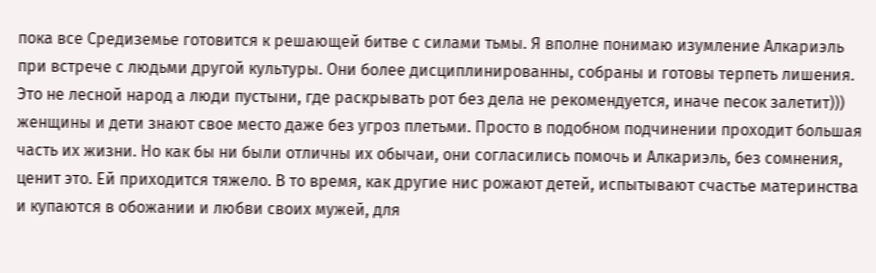пока все Средиземье готовится к решающей битве с силами тьмы. Я вполне понимаю изумление Алкариэль при встрече с людьми другой культуры. Они более дисциплинированны, собраны и готовы терпеть лишения. Это не лесной народ а люди пустыни, где раскрывать рот без дела не рекомендуется, иначе песок залетит))) женщины и дети знают свое место даже без угроз плетьми. Просто в подобном подчинении проходит большая часть их жизни. Но как бы ни были отличны их обычаи, они согласились помочь и Алкариэль, без сомнения, ценит это. Ей приходится тяжело. В то время, как другие нис рожают детей, испытывают счастье материнства и купаются в обожании и любви своих мужей, для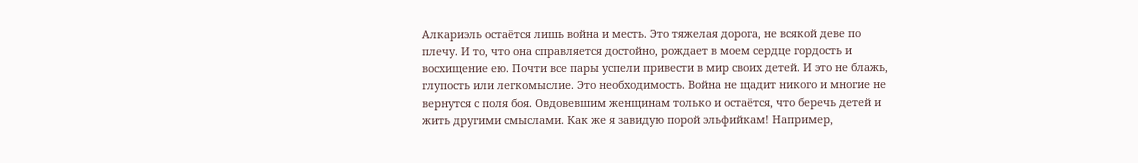Алкариэль остаётся лишь война и месть. Это тяжелая дорога, не всякой деве по плечу. И то, что она справляется достойно, рождает в моем сердце гордость и восхищение ею. Почти все пары успели привести в мир своих детей. И это не блажь, глупость или легкомыслие. Это необходимость. Война не щадит никого и многие не вернутся с поля боя. Овдовевшим женщинам только и остаётся, что беречь детей и жить другими смыслами. Как же я завидую порой эльфийкам! Например,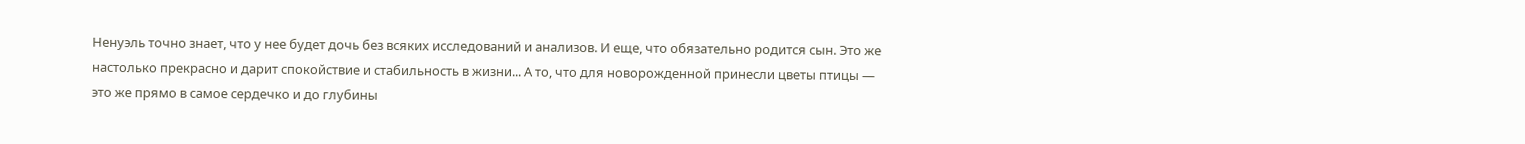Ненуэль точно знает, что у нее будет дочь без всяких исследований и анализов. И еще, что обязательно родится сын. Это же настолько прекрасно и дарит спокойствие и стабильность в жизни... А то, что для новорожденной принесли цветы птицы — это же прямо в самое сердечко и до глубины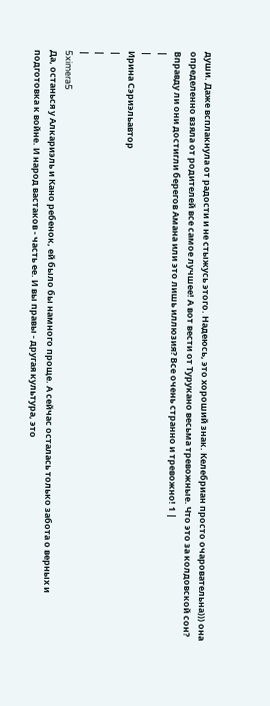души. Даже всплакнула от радости и не стыжусь этого. Надеюсь, это хороший знак. Келебриан просто очаровательна))) она определенно взяла от родителей все самое лучшее! А вот вести от Турукано весьма тревожные. Что это за колдовской сон? Вправду ли они достигли берегов Амана или это лишь иллюзия? Все очень странно и тревожно! 1 |
|
|
Ирина Сэриэльавтор
|
|
|
5ximera5
Да, останься у Алкариэль и Кано ребенок, ей было бы намного проще. А сейчас осталась только забота о верных и подготовка к войне. И народ вастаков - часть ее. И вы правы - другая культура, это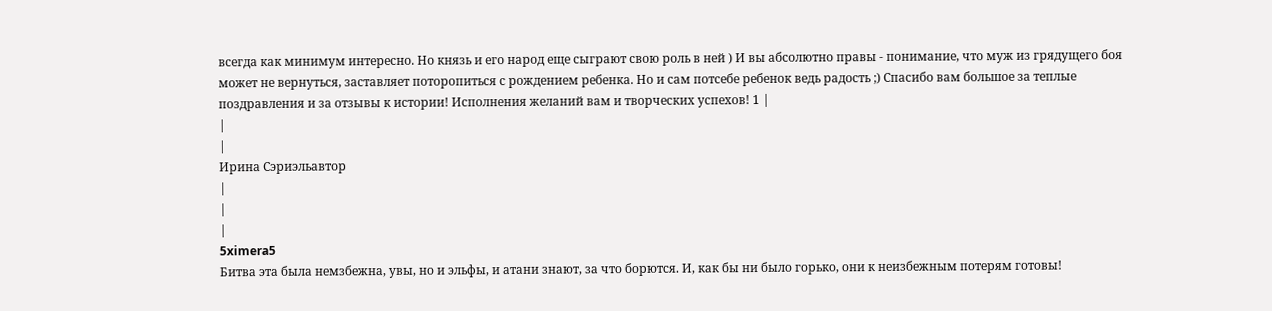всегда как минимум интересно. Но князь и его народ еще сыграют свою роль в ней ) И вы абсолютно правы - понимание, что муж из грядущего боя может не вернуться, заставляет поторопиться с рождением ребенка. Но и сам потсебе ребенок ведь радость ;) Спасибо вам большое за теплые поздравления и за отзывы к истории! Исполнения желаний вам и творческих успехов! 1 |
|
|
Ирина Сэриэльавтор
|
|
|
5ximera5
Битва эта была немзбежна, увы, но и эльфы, и атани знают, за что борются. И, как бы ни было горько, они к неизбежным потерям готовы!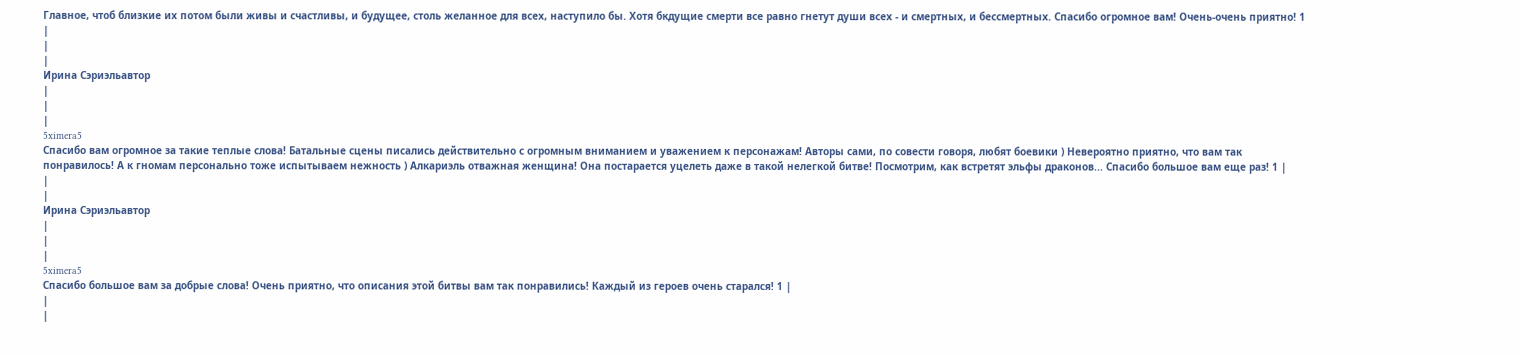Главное, чтоб близкие их потом были живы и счастливы, и будущее, столь желанное для всех, наступило бы. Хотя бкдущие смерти все равно гнетут души всех - и смертных, и бессмертных. Спасибо огромное вам! Очень-очень приятно! 1 |
|
|
Ирина Сэриэльавтор
|
|
|
5ximera5
Спасибо вам огромное за такие теплые слова! Батальные сцены писались действительно с огромным вниманием и уважением к персонажам! Авторы сами, по совести говоря, любят боевики ) Невероятно приятно, что вам так понравилось! А к гномам персонально тоже испытываем нежность ) Алкариэль отважная женщина! Она постарается уцелеть даже в такой нелегкой битве! Посмотрим, как встретят эльфы драконов... Спасибо большое вам еще раз! 1 |
|
|
Ирина Сэриэльавтор
|
|
|
5ximera5
Спасибо большое вам за добрые слова! Очень приятно, что описания этой битвы вам так понравились! Каждый из героев очень старался! 1 |
|
|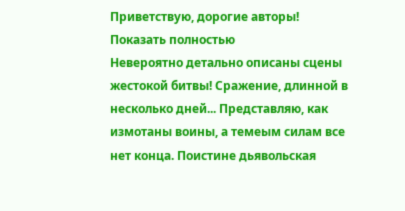Приветствую, дорогие авторы!
Показать полностью
Невероятно детально описаны сцены жестокой битвы! Сражение, длинной в несколько дней... Представляю, как измотаны воины, а темеым силам все нет конца. Поистине дьявольская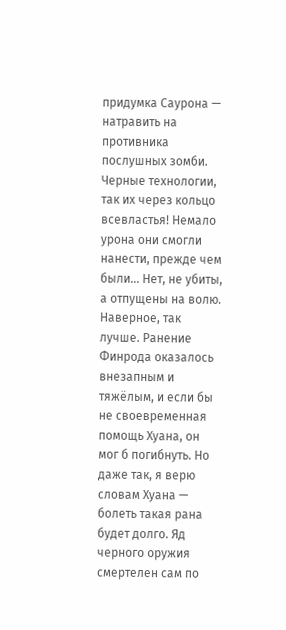придумка Саурона — натравить на противника послушных зомби. Черные технологии, так их через кольцо всевластья! Немало урона они смогли нанести, прежде чем были... Нет, не убиты, а отпущены на волю. Наверное, так лучше. Ранение Финрода оказалось внезапным и тяжёлым, и если бы не своевременная помощь Хуана, он мог б погибнуть. Но даже так, я верю словам Хуана — болеть такая рана будет долго. Яд черного оружия смертелен сам по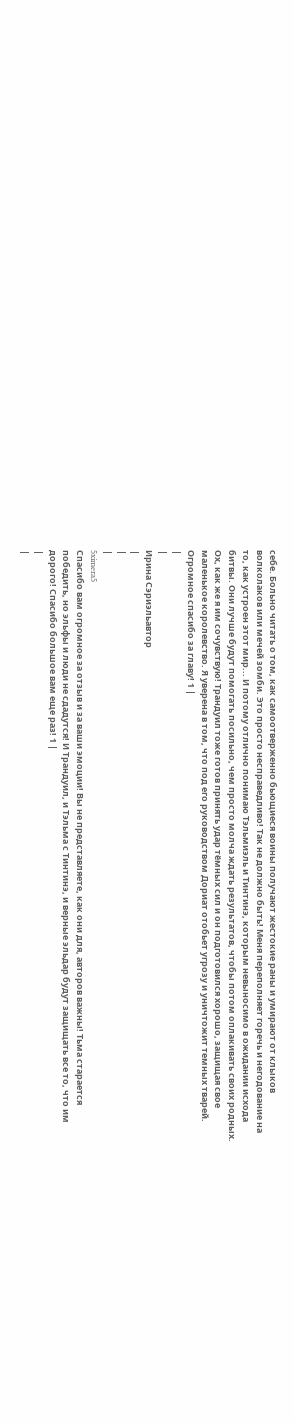себе. Больно читать о том, как самоотверженно бьющиеся воины получают жестокие раны и умирают от клыков волколаков или мечей зомби. Это просто несправедливо! Так не должно быть! Меня переполняет горечь и негодование на то, как устроен этот мир... И потому отлично понимаю Тэльмиэль и Тинтинэ, которым невыносимо в ожидании исхода битвы. Они лучше будут помогать посильно, чем просто молча ждать результатов, чтобы потом оплакивать своих родных. Ох, как же я им сочувствую! Трандуил тоже готов принять удар тёмных сил и он подготовился хорошо, защищая свое маленькое королевство. Я уверена в том, что под его руководством Дориат отобьет угрозу и уничтожит темных тварей. Огромное спасибо за главу! 1 |
|
|
Ирина Сэриэльавтор
|
|
|
5ximera5
Спасибо вам огромное за отзыв и за ваши эмоции! Вы не представляете, как они для, авторов важны! Тьма старается победить, но эльфы и люди не сдадутся! И Трандуил, и Тэльма с Тинтинэ, и верные эльдар будут защищать все то, что им дорого! Спасибо большое вам еще раз! 1 |
|
|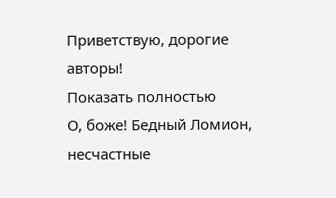Приветствую, дорогие авторы!
Показать полностью
О, боже! Бедный Ломион, несчастные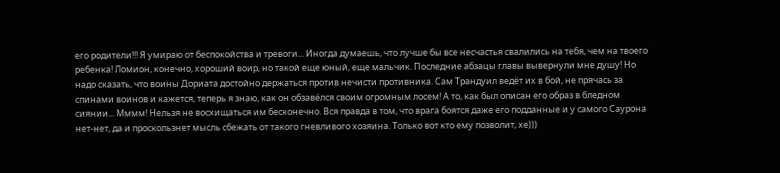его родители!!! Я умираю от беспокойства и тревоги... Иногда думаешь, что лучше бы все несчастья свалились на тебя, чем на твоего ребенка! Ломион, конечно, хороший воир, но такой еще юный, еще мальчик. Последние абзацы главы вывернули мне душу! Но надо сказать, что воины Дориата достойно держаться против нечисти противника. Сам Трандуил ведёт их в бой, не прячась за спинами воинов и кажется, теперь я знаю, как он обзавёлся своим огромным лосем! А то, как был описан его образ в бледном сиянии... Мммм! Нельзя не восхищаться им бесконечно. Вся правда в том, что врага боятся даже его подданные и у самого Саурона нет-нет, да и проскользнет мысль сбежать от такого гневливого хозяина. Только вот кто ему позволит, хе)))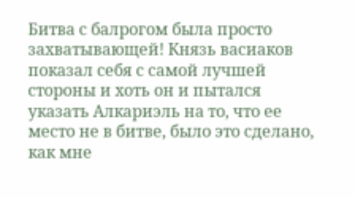Битва с балрогом была просто захватывающей! Князь васиаков показал себя с самой лучшей стороны и хоть он и пытался указать Алкариэль на то, что ее место не в битве, было это сделано, как мне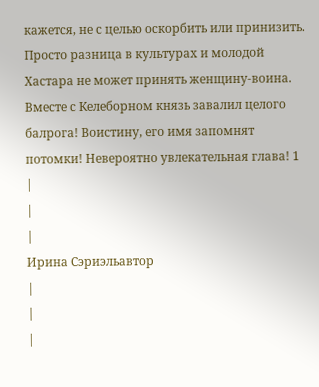кажется, не с целью оскорбить или принизить. Просто разница в культурах и молодой Хастара не может принять женщину-воина. Вместе с Келеборном князь завалил целого балрога! Воистину, его имя запомнят потомки! Невероятно увлекательная глава! 1 |
|
|
Ирина Сэриэльавтор
|
|
|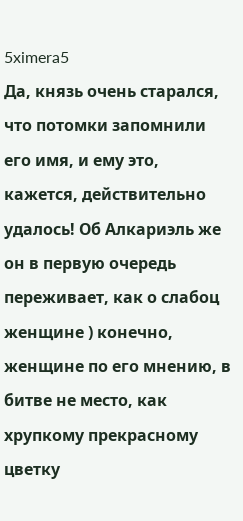5ximera5
Да, князь очень старался, что потомки запомнили его имя, и ему это, кажется, действительно удалось! Об Алкариэль же он в первую очередь переживает, как о слабоц женщине ) конечно, женщине по его мнению, в битве не место, как хрупкому прекрасному цветку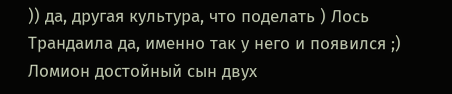)) да, другая культура, что поделать ) Лось Трандаила да, именно так у него и появился ;) Ломион достойный сын двух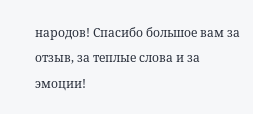народов! Спасибо большое вам за отзыв, за теплые слова и за эмоции!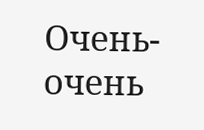Очень-очень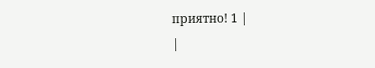приятно! 1 |
|